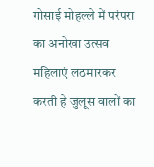गोसाई मोहल्ले में परंपरा का अनोखा उत्सव
महिलाएं लठमारकर करती हे जुलूस वालों का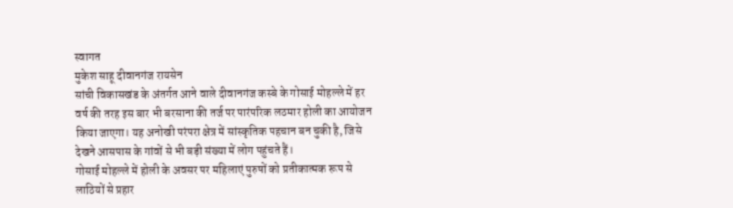स्वागत
मुकेश साहू दीवानगंज रायसेन
सांची विकासखंड के अंतर्गत आने वाले दीवानगंज कस्बे के गोसाई मोहल्ले में हर वर्ष की तरह इस बार भी बरसाना की तर्ज पर पारंपरिक लठमार होली का आयोजन किया जाएगा। यह अनोखी परंपरा क्षेत्र में सांस्कृतिक पहचान बन चुकी है, जिसे देखने आसपास के गांवों से भी बड़ी संख्या में लोग पहुंचते हैं।
गोसाई मोहल्ले में होली के अवसर पर महिलाएं पुरुषों को प्रतीकात्मक रूप से लाठियों से प्रहार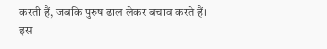करती हैं, जबकि पुरुष ढाल लेकर बचाव करते हैं। इस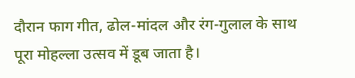दौरान फाग गीत, ढोल-मांदल और रंग-गुलाल के साथ पूरा मोहल्ला उत्सव में डूब जाता है।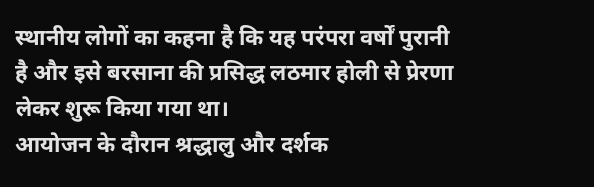स्थानीय लोगों का कहना है कि यह परंपरा वर्षों पुरानी है और इसे बरसाना की प्रसिद्ध लठमार होली से प्रेरणा लेकर शुरू किया गया था।
आयोजन के दौरान श्रद्धालु और दर्शक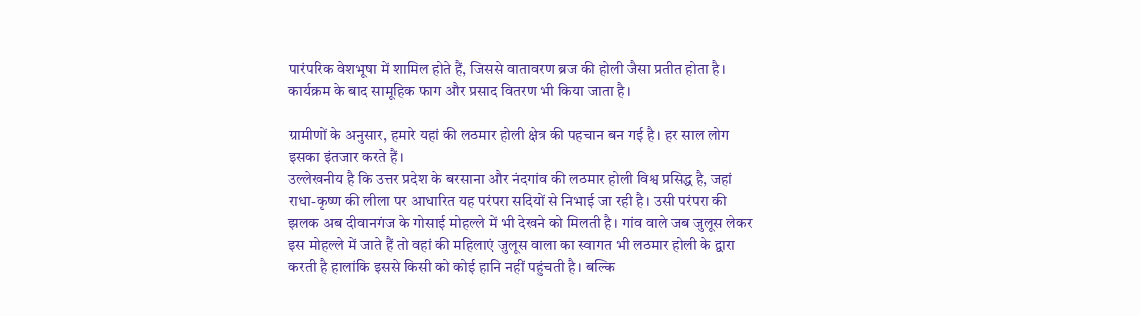पारंपरिक वेशभूषा में शामिल होते हैं, जिससे वातावरण ब्रज की होली जैसा प्रतीत होता है। कार्यक्रम के बाद सामूहिक फाग और प्रसाद वितरण भी किया जाता है।

ग्रामीणों के अनुसार, हमारे यहां की लठमार होली क्षेत्र की पहचान बन गई है। हर साल लोग इसका इंतजार करते हैं।
उल्लेखनीय है कि उत्तर प्रदेश के बरसाना और नंदगांव की लठमार होली विश्व प्रसिद्ध है, जहां राधा-कृष्ण की लीला पर आधारित यह परंपरा सदियों से निभाई जा रही है। उसी परंपरा की झलक अब दीवानगंज के गोसाई मोहल्ले में भी देखने को मिलती है। गांव वाले जब जुलूस लेकर इस मोहल्ले में जाते हैं तो वहां की महिलाएं जुलूस वाला का स्वागत भी लठमार होली के द्वारा करती है हालांकि इससे किसी को कोई हानि नहीं पहुंचती है। बल्कि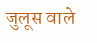जुलूस वाले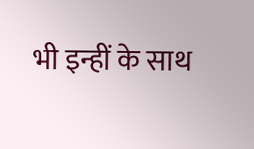भी इन्हीं के साथ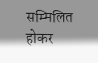सम्मिलित होकर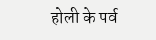होली के पर्व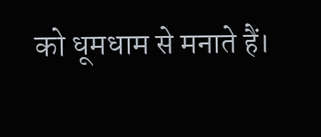को धूमधाम से मनाते हैं।